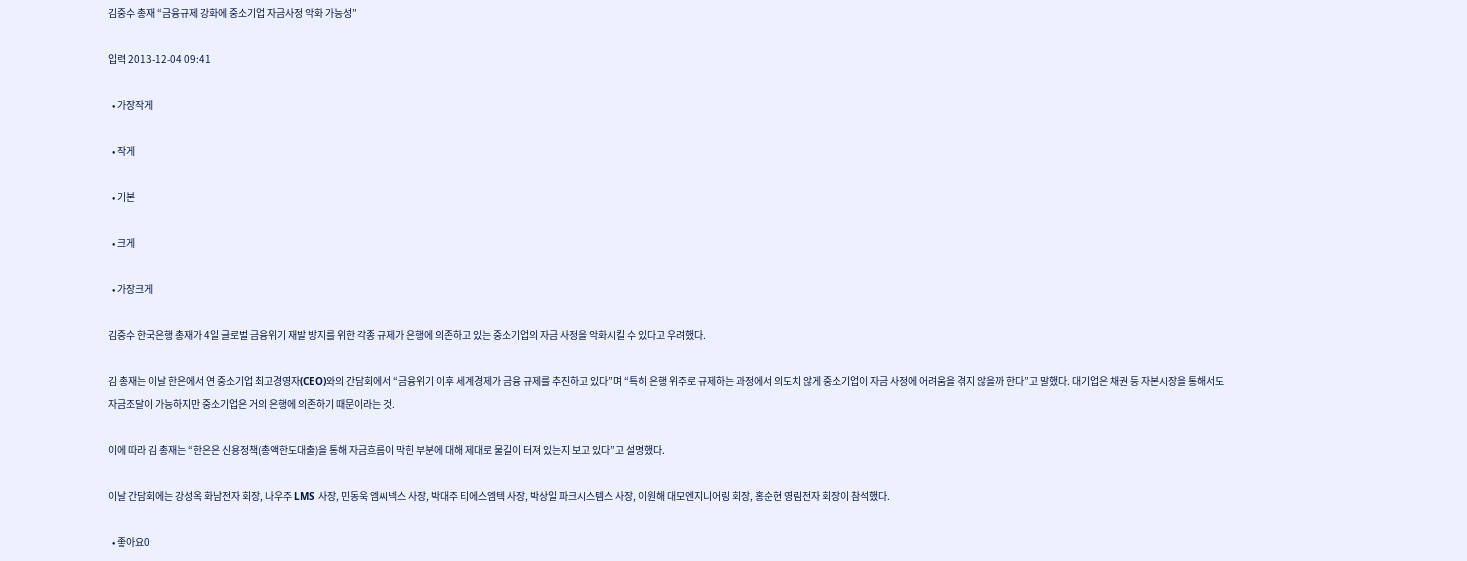김중수 총재 “금융규제 강화에 중소기업 자금사정 악화 가능성”

입력 2013-12-04 09:41

  • 가장작게

  • 작게

  • 기본

  • 크게

  • 가장크게

김중수 한국은행 총재가 4일 글로벌 금융위기 재발 방지를 위한 각종 규제가 은행에 의존하고 있는 중소기업의 자금 사정을 악화시킬 수 있다고 우려했다.

김 총재는 이날 한은에서 연 중소기업 최고경영자(CEO)와의 간담회에서 “금융위기 이후 세계경제가 금융 규제를 추진하고 있다”며 “특히 은행 위주로 규제하는 과정에서 의도치 않게 중소기업이 자금 사정에 어려움을 겪지 않을까 한다”고 말했다. 대기업은 채권 등 자본시장을 통해서도 자금조달이 가능하지만 중소기업은 거의 은행에 의존하기 때문이라는 것.

이에 따라 김 총재는 “한은은 신용정책(총액한도대출)을 통해 자금흐름이 막힌 부분에 대해 제대로 물길이 터져 있는지 보고 있다”고 설명했다.

이날 간담회에는 강성옥 화남전자 회장, 나우주 LMS 사장, 민동욱 엠씨넥스 사장, 박대주 티에스엠텍 사장, 박상일 파크시스템스 사장, 이원해 대모엔지니어링 회장, 홍순현 영림전자 회장이 참석했다.

  • 좋아요0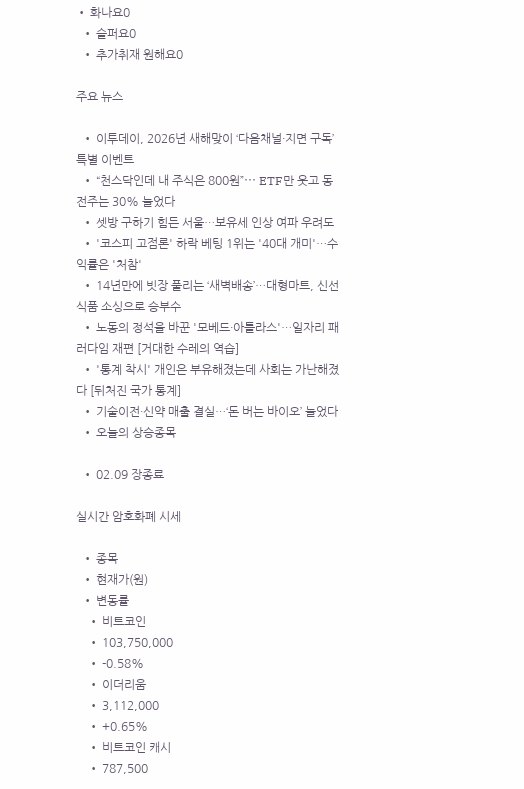• 화나요0
  • 슬퍼요0
  • 추가취재 원해요0

주요 뉴스

  • 이투데이, 2026년 새해맞이 ‘다음채널·지면 구독’ 특별 이벤트
  • “천스닥인데 내 주식은 800원”⋯ ETF만 웃고 동전주는 30% 늘었다
  • 셋방 구하기 힘든 서울…보유세 인상 여파 우려도
  • '코스피 고점론' 하락 베팅 1위는 '40대 개미'…수익률은 '처참'
  • 14년만에 빗장 풀리는 ‘새벽배송’…대형마트, 신선식품 소싱으로 승부수
  • 노동의 정석을 바꾼 '모베드·아틀라스'…일자리 패러다임 재편 [거대한 수레의 역습]
  • '통계 착시' 개인은 부유해졌는데 사회는 가난해졌다 [뒤처진 국가 통계]
  • 기술이전·신약 매출 결실…‘돈 버는 바이오’ 늘었다
  • 오늘의 상승종목

  • 02.09 장종료

실시간 암호화폐 시세

  • 종목
  • 현재가(원)
  • 변동률
    • 비트코인
    • 103,750,000
    • -0.58%
    • 이더리움
    • 3,112,000
    • +0.65%
    • 비트코인 캐시
    • 787,500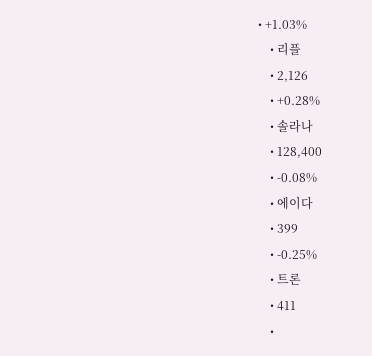• +1.03%
    • 리플
    • 2,126
    • +0.28%
    • 솔라나
    • 128,400
    • -0.08%
    • 에이다
    • 399
    • -0.25%
    • 트론
    • 411
    •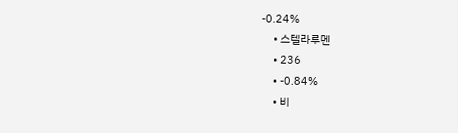-0.24%
    • 스텔라루멘
    • 236
    • -0.84%
    • 비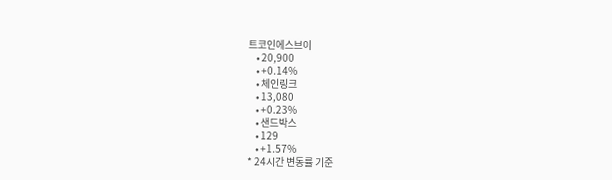트코인에스브이
    • 20,900
    • +0.14%
    • 체인링크
    • 13,080
    • +0.23%
    • 샌드박스
    • 129
    • +1.57%
* 24시간 변동률 기준